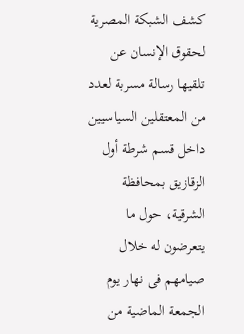كشف الشبكة المصرية لحقوق الإنسان عن تلقيها رسالة مسربة لعدد من المعتقلين السياسيين داخل قسم شرطة أول الزقازيق بمحافظة الشرقية، حول ما يتعرضون له خلال صيامهم فى نهار يوم الجمعة الماضية من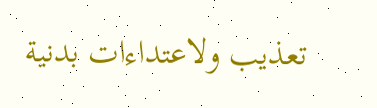تعذيب ولاعتداءات بدنية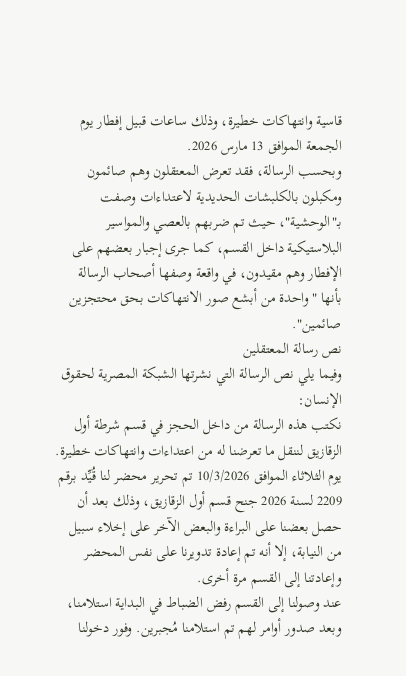قاسية وانتهاكات خطيرة، وذلك ساعات قبيل إفطار يوم الجمعة الموافق 13 مارس 2026.
وبحسب الرسالة، فقد تعرض المعتقلون وهم صائمون ومكبلون بالكلبشات الحديدية لاعتداءات وصفت بـ"الوحشية"، حيث تم ضربهم بالعصي والمواسير البلاستيكية داخل القسم، كما جرى إجبار بعضهم على الإفطار وهم مقيدون، في واقعة وصفها أصحاب الرسالة بأنها "واحدة من أبشع صور الانتهاكات بحق محتجزين صائمين".
نص رسالة المعتقلين
وفيما يلي نص الرسالة التي نشرتها الشبكة المصرية لحقوق الإنسان:
نكتب هذه الرسالة من داخل الحجز في قسم شرطة أول الزقازيق لننقل ما تعرضنا له من اعتداءات وانتهاكات خطيرة.
يوم الثلاثاء الموافق 10/3/2026 تم تحرير محضر لنا قُيِّد برقم 2209 لسنة 2026 جنح قسم أول الزقازيق، وذلك بعد أن حصل بعضنا على البراءة والبعض الآخر على إخلاء سبيل من النيابة، إلا أنه تم إعادة تدويرنا على نفس المحضر وإعادتنا إلى القسم مرة أخرى.
عند وصولنا إلى القسم رفض الضباط في البداية استلامنا، وبعد صدور أوامر لهم تم استلامنا مُجبرين. وفور دخولنا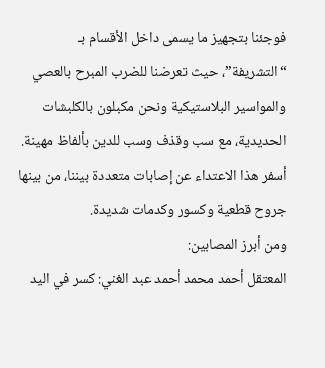فوجئنا بتجهيز ما يسمى داخل الأقسام بـ “التشريفة”، حيث تعرضنا للضرب المبرح بالعصي والمواسير البلاستيكية ونحن مكبلون بالكلبشات الحديدية، مع سب وقذف وسب للدين بألفاظ مهينة.
أسفر هذا الاعتداء عن إصابات متعددة بيننا، من بينها جروح قطعية وكسور وكدمات شديدة.
ومن أبرز المصابين:
المعتقل أحمد محمد أحمد عبد الغني: كسر في اليد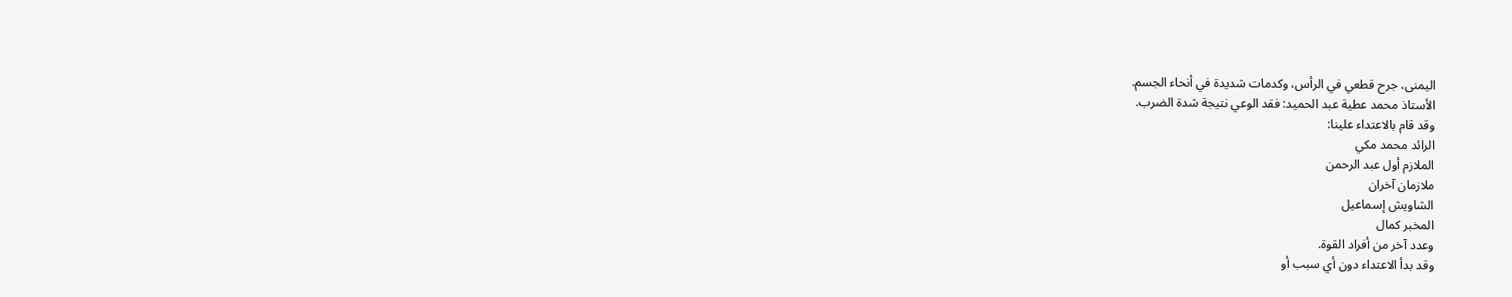اليمنى، جرح قطعي في الرأس، وكدمات شديدة في أنحاء الجسم.
الأستاذ محمد عطية عبد الحميد: فقد الوعي نتيجة شدة الضرب.
وقد قام بالاعتداء علينا:
الرائد محمد مكي
الملازم أول عبد الرحمن
ملازمان آخران
الشاويش إسماعيل
المخبر كمال
وعدد آخر من أفراد القوة.
وقد بدأ الاعتداء دون أي سبب أو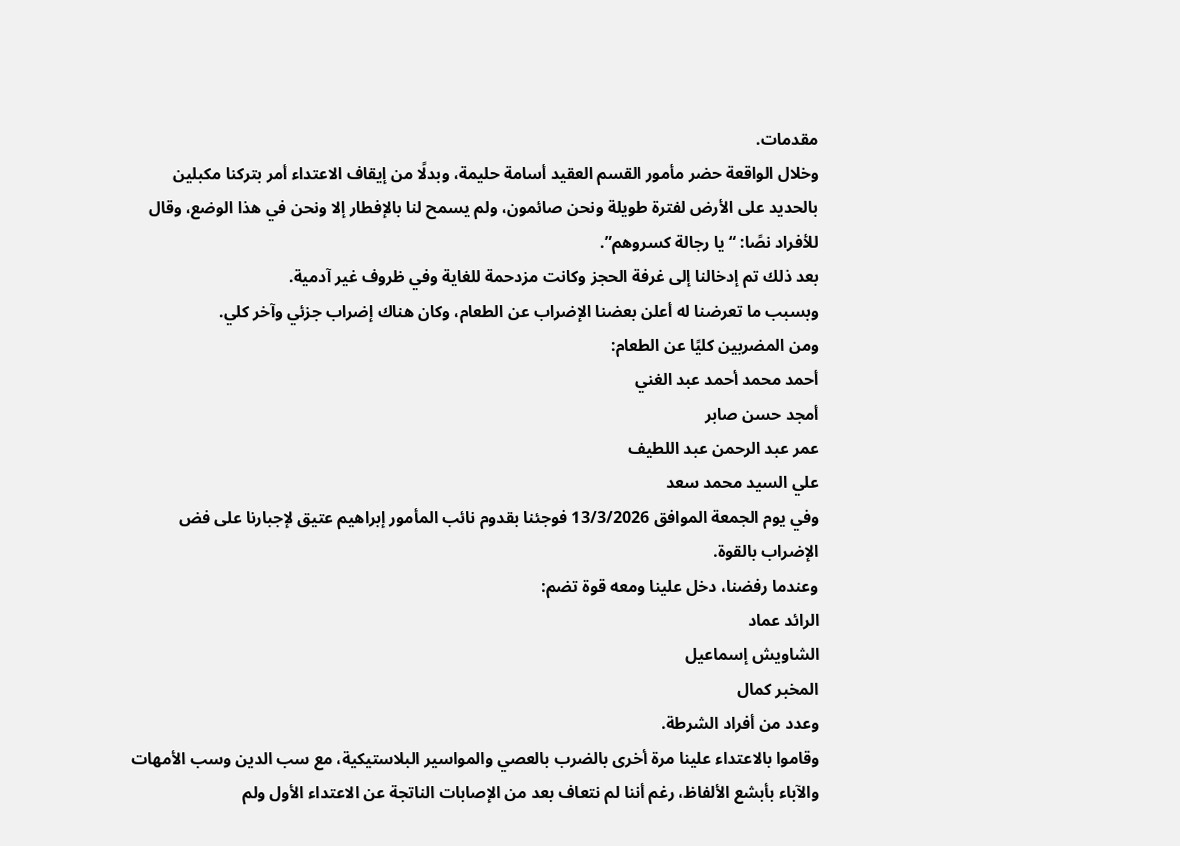مقدمات.
وخلال الواقعة حضر مأمور القسم العقيد أسامة حليمة، وبدلًا من إيقاف الاعتداء أمر بتركنا مكبلين بالحديد على الأرض لفترة طويلة ونحن صائمون، ولم يسمح لنا بالإفطار إلا ونحن في هذا الوضع، وقال للأفراد نصًا: “يا رجالة كسروهم”.
بعد ذلك تم إدخالنا إلى غرفة الحجز وكانت مزدحمة للغاية وفي ظروف غير آدمية.
وبسبب ما تعرضنا له أعلن بعضنا الإضراب عن الطعام، وكان هناك إضراب جزئي وآخر كلي.
ومن المضربين كليًا عن الطعام:
أحمد محمد أحمد عبد الغني
أمجد حسن صابر
عمر عبد الرحمن عبد اللطيف
علي السيد محمد سعد
وفي يوم الجمعة الموافق 13/3/2026 فوجئنا بقدوم نائب المأمور إبراهيم عتيق لإجبارنا على فض الإضراب بالقوة.
وعندما رفضنا، دخل علينا ومعه قوة تضم:
الرائد عماد
الشاويش إسماعيل
المخبر كمال
وعدد من أفراد الشرطة.
وقاموا بالاعتداء علينا مرة أخرى بالضرب بالعصي والمواسير البلاستيكية، مع سب الدين وسب الأمهات والآباء بأبشع الألفاظ، رغم أننا لم نتعاف بعد من الإصابات الناتجة عن الاعتداء الأول ولم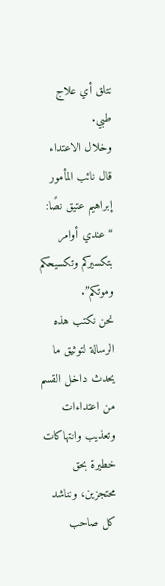نتلق أي علاج طبي.
وخلال الاعتداء قال نائب المأمور إبراهيم عتيق نصًا:
“عندي أوامر بتكسيركم وتكسيحكم وموتكم”.
نحن نكتب هذه الرسالة لتوثيق ما يحدث داخل القسم من اعتداءات وتعذيب وانتهاكات خطيرة بحق محتجزين، ونناشد كل صاحب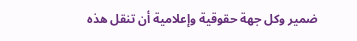ضمير وكل جهة حقوقية وإعلامية أن تنقل هذه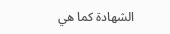الشهادة كما هي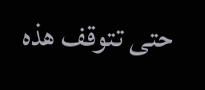حتى تتوقف هذه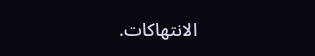الانتهاكات.